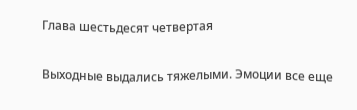Глава шестьдесят четвертая

Выходные выдались тяжелыми. Эмоции все еще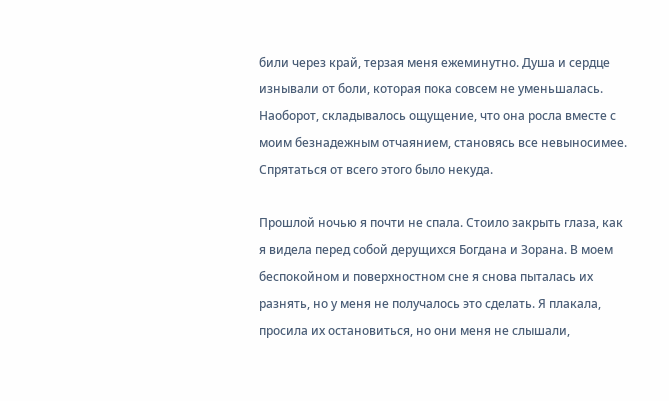били через край, терзая меня ежеминутно. Душа и сердце изнывали от боли, которая пока совсем не уменьшалась. Наоборот, складывалось ощущение, что она росла вместе с моим безнадежным отчаянием, становясь все невыносимее. Спрятаться от всего этого было некуда.

Прошлой ночью я почти не спала. Стоило закрыть глаза, как я видела перед собой дерущихся Богдана и Зорана. В моем беспокойном и поверхностном сне я снова пыталась их разнять, но у меня не получалось это сделать. Я плакала, просила их остановиться, но они меня не слышали,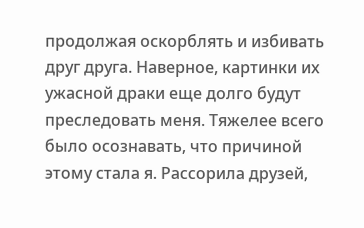продолжая оскорблять и избивать друг друга. Наверное, картинки их ужасной драки еще долго будут преследовать меня. Тяжелее всего было осознавать, что причиной этому стала я. Рассорила друзей,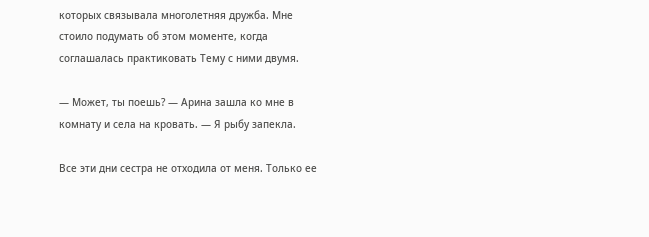которых связывала многолетняя дружба. Мне стоило подумать об этом моменте, когда соглашалась практиковать Тему с ними двумя.

— Может, ты поешь? — Арина зашла ко мне в комнату и села на кровать. — Я рыбу запекла.

Все эти дни сестра не отходила от меня. Только ее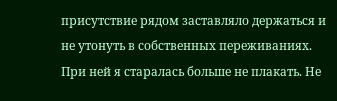присутствие рядом заставляло держаться и не утонуть в собственных переживаниях. При ней я старалась больше не плакать. Не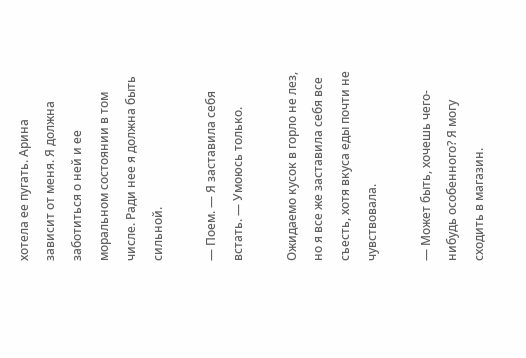хотела ее пугать. Арина зависит от меня. Я должна заботиться о ней и ее моральном состоянии в том числе. Ради нее я должна быть сильной.

— Поем. — Я заставила себя встать. — Умоюсь только.

Ожидаемо кусок в горло не лез, но я все же заставила себя все съесть, хотя вкуса еды почти не чувствовала.

— Может быть, хочешь чего-нибудь особенного? Я могу сходить в магазин.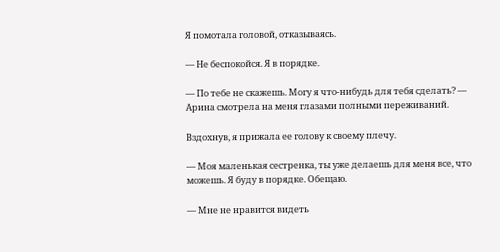Я помотала головой, отказываясь.

— Не беспокойся. Я в порядке.

— По тебе не скажешь. Могу я что-нибудь для тебя сделать? — Арина смотрела на меня глазами полными переживаний.

Вздохнув, я прижала ее голову к своему плечу.

— Моя маленькая сестренка, ты уже делаешь для меня все, что можешь. Я буду в порядке. Обещаю.

— Мне не нравится видеть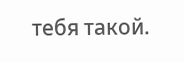тебя такой.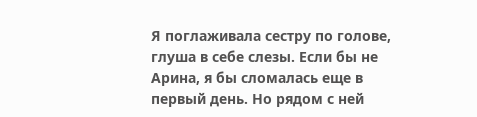Я поглаживала сестру по голове, глуша в себе слезы. Если бы не Арина, я бы сломалась еще в первый день. Но рядом с ней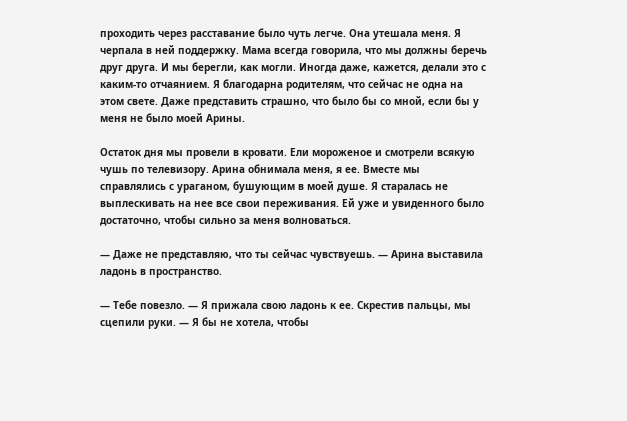проходить через расставание было чуть легче. Она утешала меня. Я черпала в ней поддержку. Мама всегда говорила, что мы должны беречь друг друга. И мы берегли, как могли. Иногда даже, кажется, делали это с каким-то отчаянием. Я благодарна родителям, что сейчас не одна на этом свете. Даже представить страшно, что было бы со мной, если бы у меня не было моей Арины.

Остаток дня мы провели в кровати. Ели мороженое и смотрели всякую чушь по телевизору. Арина обнимала меня, я ее. Вместе мы справлялись с ураганом, бушующим в моей душе. Я старалась не выплескивать на нее все свои переживания. Ей уже и увиденного было достаточно, чтобы сильно за меня волноваться.

— Даже не представляю, что ты сейчас чувствуешь. — Арина выставила ладонь в пространство.

— Тебе повезло. — Я прижала свою ладонь к ее. Скрестив пальцы, мы сцепили руки. — Я бы не хотела, чтобы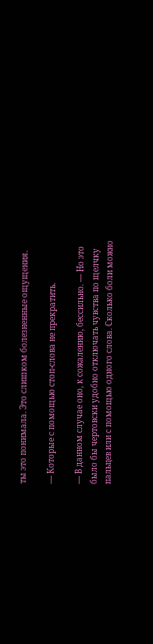ты это понимала. Это слишком болезненные ощущения.

— Которые с помощью стоп-слова не прекратить.

— В данном случае оно, к сожалению, бессильно. — Но это было бы чертовски удобно отключать чувства по щелчку пальцев или с помощью одного слова. Сколько боли можно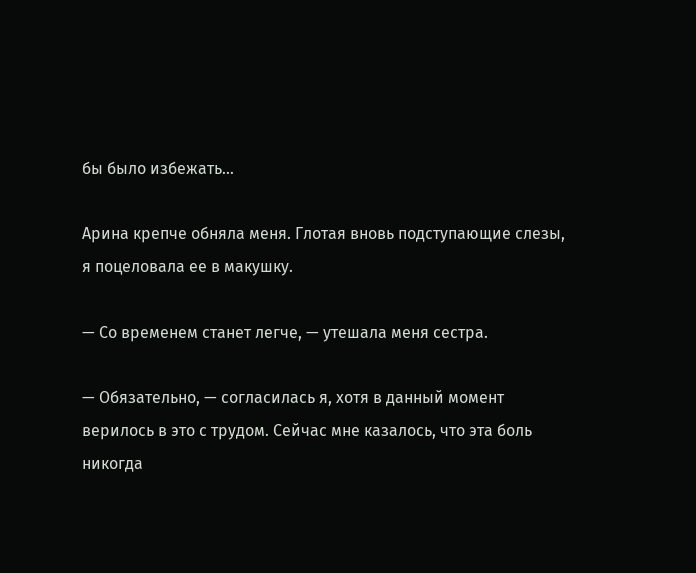бы было избежать…

Арина крепче обняла меня. Глотая вновь подступающие слезы, я поцеловала ее в макушку.

— Со временем станет легче, — утешала меня сестра.

— Обязательно, — согласилась я, хотя в данный момент верилось в это с трудом. Сейчас мне казалось, что эта боль никогда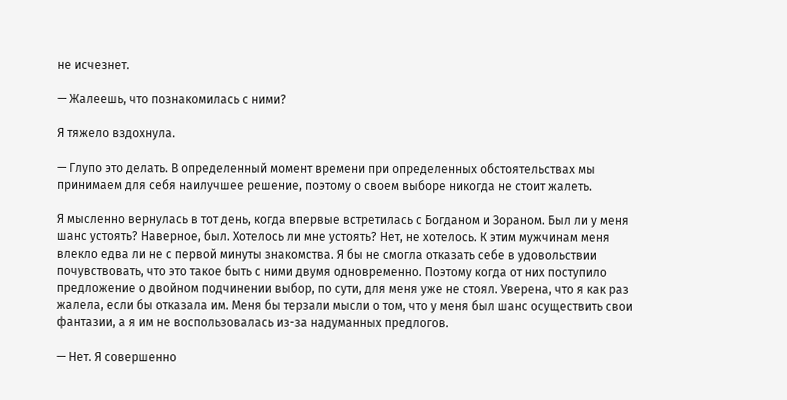не исчезнет.

— Жалеешь, что познакомилась с ними?

Я тяжело вздохнула.

— Глупо это делать. В определенный момент времени при определенных обстоятельствах мы принимаем для себя наилучшее решение, поэтому о своем выборе никогда не стоит жалеть.

Я мысленно вернулась в тот день, когда впервые встретилась с Богданом и Зораном. Был ли у меня шанс устоять? Наверное, был. Хотелось ли мне устоять? Нет, не хотелось. К этим мужчинам меня влекло едва ли не с первой минуты знакомства. Я бы не смогла отказать себе в удовольствии почувствовать, что это такое быть с ними двумя одновременно. Поэтому когда от них поступило предложение о двойном подчинении выбор, по сути, для меня уже не стоял. Уверена, что я как раз жалела, если бы отказала им. Меня бы терзали мысли о том, что у меня был шанс осуществить свои фантазии, а я им не воспользовалась из-за надуманных предлогов.

— Нет. Я совершенно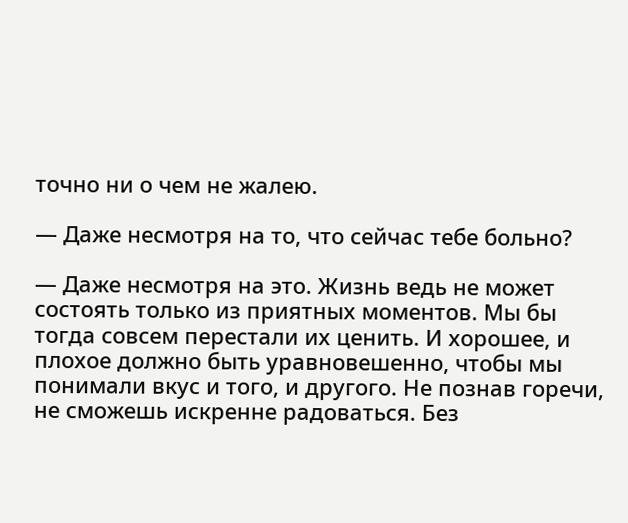точно ни о чем не жалею.

— Даже несмотря на то, что сейчас тебе больно?

— Даже несмотря на это. Жизнь ведь не может состоять только из приятных моментов. Мы бы тогда совсем перестали их ценить. И хорошее, и плохое должно быть уравновешенно, чтобы мы понимали вкус и того, и другого. Не познав горечи, не сможешь искренне радоваться. Без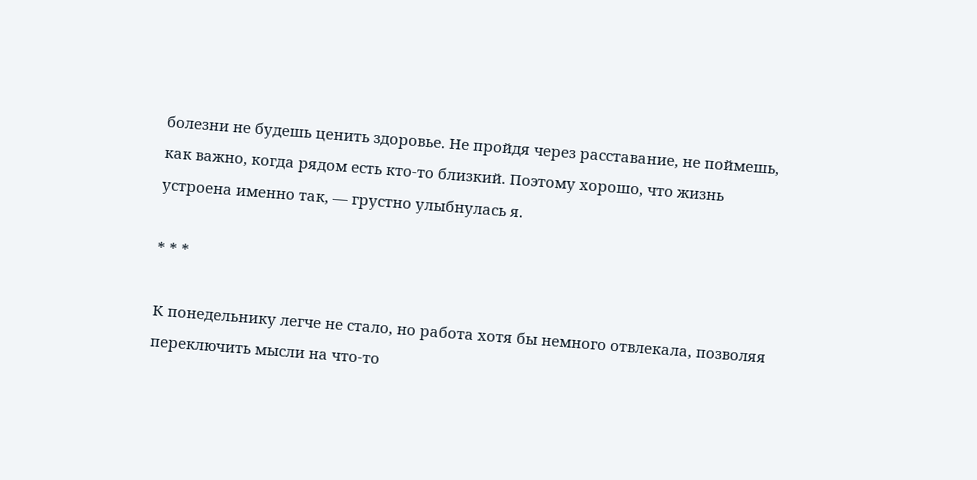болезни не будешь ценить здоровье. Не пройдя через расставание, не поймешь, как важно, когда рядом есть кто-то близкий. Поэтому хорошо, что жизнь устроена именно так, — грустно улыбнулась я.

* * *

К понедельнику легче не стало, но работа хотя бы немного отвлекала, позволяя переключить мысли на что-то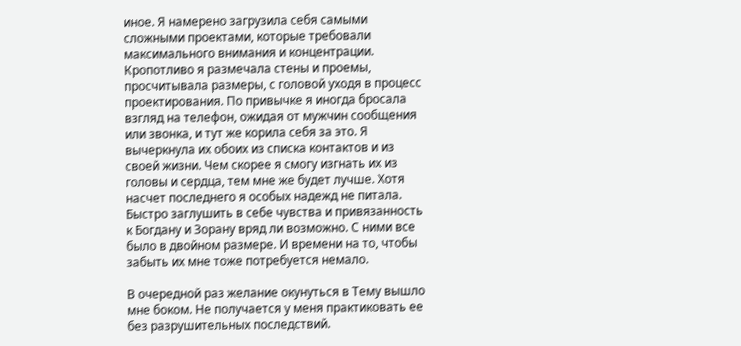иное. Я намерено загрузила себя самыми сложными проектами, которые требовали максимального внимания и концентрации. Кропотливо я размечала стены и проемы, просчитывала размеры, с головой уходя в процесс проектирования. По привычке я иногда бросала взгляд на телефон, ожидая от мужчин сообщения или звонка, и тут же корила себя за это. Я вычеркнула их обоих из списка контактов и из своей жизни. Чем скорее я смогу изгнать их из головы и сердца, тем мне же будет лучше. Хотя насчет последнего я особых надежд не питала. Быстро заглушить в себе чувства и привязанность к Богдану и Зорану вряд ли возможно. С ними все было в двойном размере. И времени на то, чтобы забыть их мне тоже потребуется немало.

В очередной раз желание окунуться в Тему вышло мне боком. Не получается у меня практиковать ее без разрушительных последствий.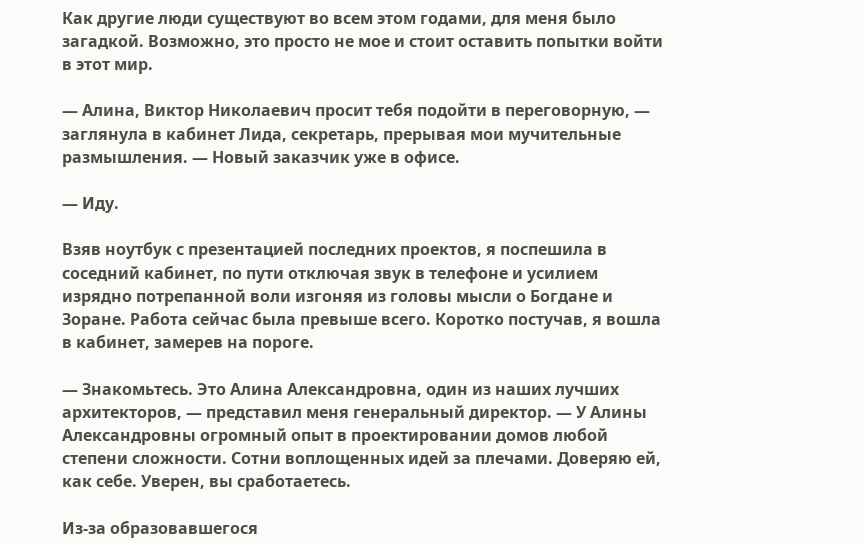Как другие люди существуют во всем этом годами, для меня было загадкой. Возможно, это просто не мое и стоит оставить попытки войти в этот мир.

— Алина, Виктор Николаевич просит тебя подойти в переговорную, — заглянула в кабинет Лида, секретарь, прерывая мои мучительные размышления. — Новый заказчик уже в офисе.

— Иду.

Взяв ноутбук с презентацией последних проектов, я поспешила в соседний кабинет, по пути отключая звук в телефоне и усилием изрядно потрепанной воли изгоняя из головы мысли о Богдане и Зоране. Работа сейчас была превыше всего. Коротко постучав, я вошла в кабинет, замерев на пороге.

— Знакомьтесь. Это Алина Александровна, один из наших лучших архитекторов, — представил меня генеральный директор. — У Алины Александровны огромный опыт в проектировании домов любой степени сложности. Сотни воплощенных идей за плечами. Доверяю ей, как себе. Уверен, вы сработаетесь.

Из-за образовавшегося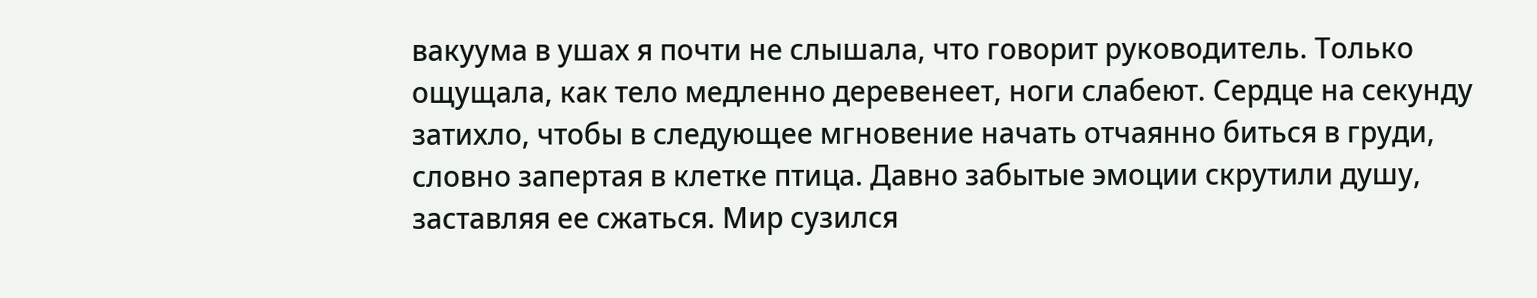вакуума в ушах я почти не слышала, что говорит руководитель. Только ощущала, как тело медленно деревенеет, ноги слабеют. Сердце на секунду затихло, чтобы в следующее мгновение начать отчаянно биться в груди, словно запертая в клетке птица. Давно забытые эмоции скрутили душу, заставляя ее сжаться. Мир сузился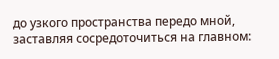до узкого пространства передо мной, заставляя сосредоточиться на главном: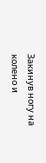Закинув ногу на колено и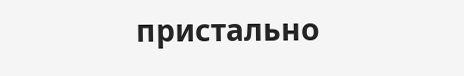пристально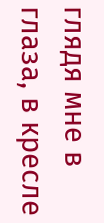глядя мне в глаза, в кресле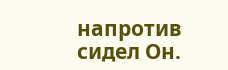напротив сидел Он.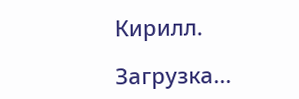Кирилл.

Загрузка...